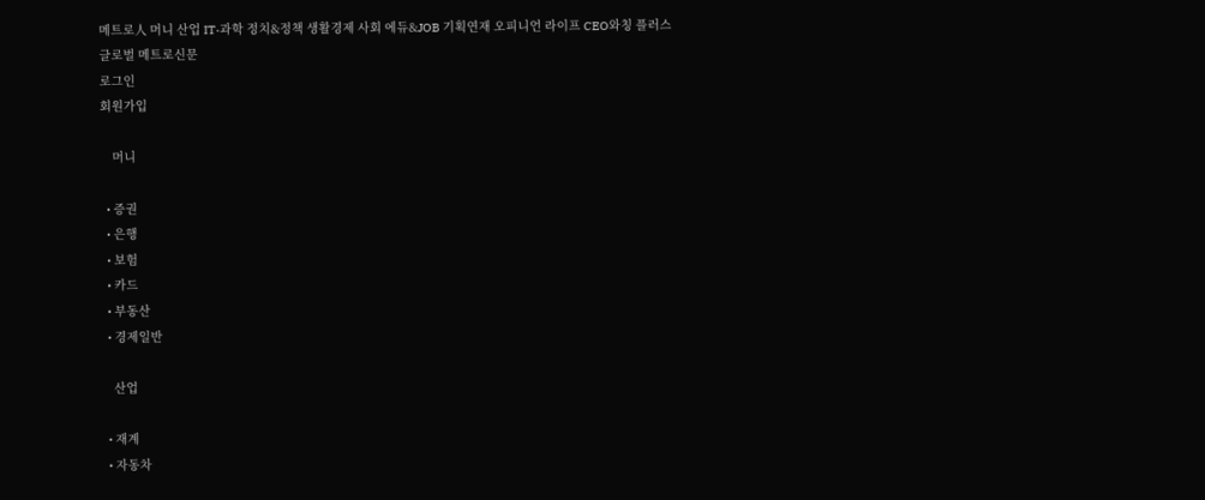메트로人 머니 산업 IT·과학 정치&정책 생활경제 사회 에듀&JOB 기획연재 오피니언 라이프 CEO와칭 플러스
글로벌 메트로신문
로그인
회원가입

    머니

  • 증권
  • 은행
  • 보험
  • 카드
  • 부동산
  • 경제일반

    산업

  • 재계
  • 자동차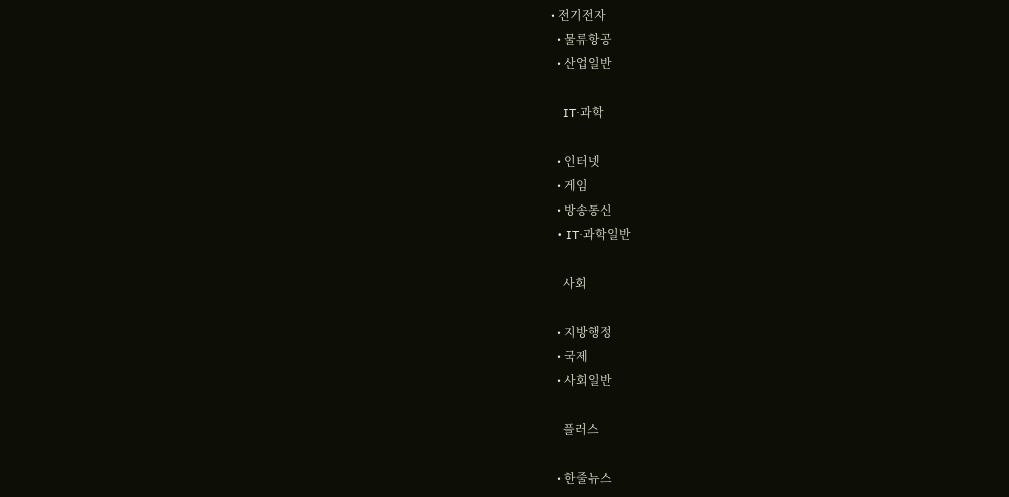• 전기전자
  • 물류항공
  • 산업일반

    IT·과학

  • 인터넷
  • 게임
  • 방송통신
  • IT·과학일반

    사회

  • 지방행정
  • 국제
  • 사회일반

    플러스

  • 한줄뉴스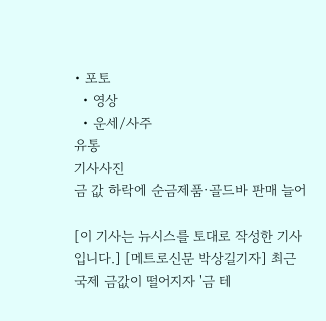• 포토
  • 영상
  • 운세/사주
유통
기사사진
금 값 하락에 순금제품·골드바 판매 늘어

[이 기사는 뉴시스를 토대로 작성한 기사입니다.] [메트로신문 박상길기자] 최근 국제 금값이 떨어지자 '금 테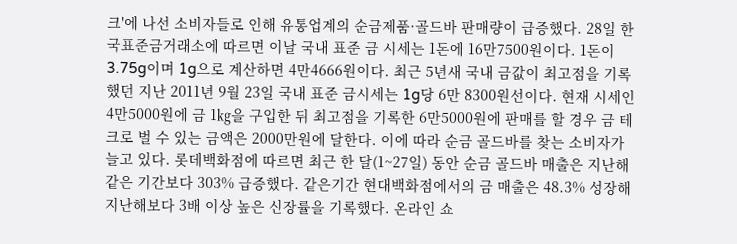크'에 나선 소비자들로 인해 유통업계의 순금제품·골드바 판매량이 급증했다. 28일 한국표준금거래소에 따르면 이날 국내 표준 금 시세는 1돈에 16만7500원이다. 1돈이 3.75g이며 1g으로 계산하면 4만4666원이다. 최근 5년새 국내 금값이 최고점을 기록했던 지난 2011년 9월 23일 국내 표준 금시세는 1g당 6만 8300원선이다. 현재 시세인 4만5000원에 금 1㎏을 구입한 뒤 최고점을 기록한 6만5000원에 판매를 할 경우 금 테크로 벌 수 있는 금액은 2000만원에 달한다. 이에 따라 순금 골드바를 찾는 소비자가 늘고 있다. 롯데백화점에 따르면 최근 한 달(1~27일) 동안 순금 골드바 매출은 지난해 같은 기간보다 303% 급증했다. 같은기간 현대백화점에서의 금 매출은 48.3% 성장해 지난해보다 3배 이상 높은 신장률을 기록했다. 온라인 쇼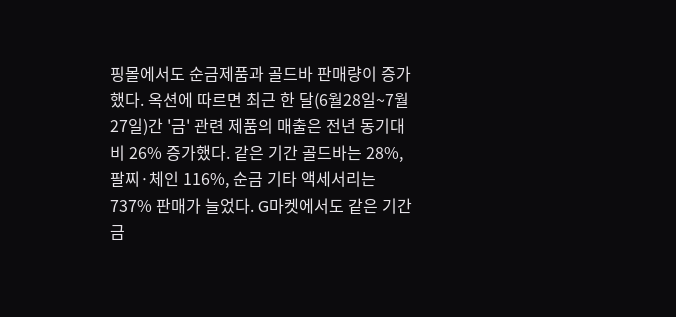핑몰에서도 순금제품과 골드바 판매량이 증가했다. 옥션에 따르면 최근 한 달(6월28일~7월27일)간 '금' 관련 제품의 매출은 전년 동기대비 26% 증가했다. 같은 기간 골드바는 28%, 팔찌·체인 116%, 순금 기타 액세서리는 737% 판매가 늘었다. G마켓에서도 같은 기간 금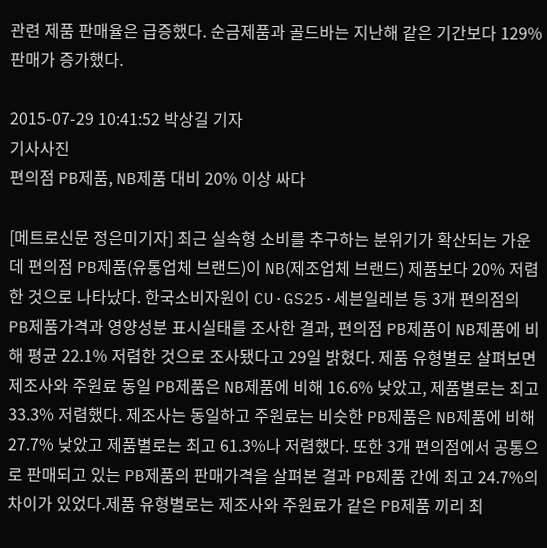관련 제품 판매율은 급증했다. 순금제품과 골드바는 지난해 같은 기간보다 129% 판매가 증가했다.

2015-07-29 10:41:52 박상길 기자
기사사진
편의점 PB제품, NB제품 대비 20% 이상 싸다

[메트로신문 정은미기자] 최근 실속형 소비를 추구하는 분위기가 확산되는 가운데 편의점 PB제품(유통업체 브랜드)이 NB(제조업체 브랜드) 제품보다 20% 저렴한 것으로 나타났다. 한국소비자원이 CU·GS25·세븐일레븐 등 3개 편의점의 PB제품가격과 영양성분 표시실태를 조사한 결과, 편의점 PB제품이 NB제품에 비해 평균 22.1% 저렴한 것으로 조사됐다고 29일 밝혔다. 제품 유형별로 살펴보면 제조사와 주원료 동일 PB제품은 NB제품에 비해 16.6% 낮았고, 제품별로는 최고 33.3% 저렴했다. 제조사는 동일하고 주원료는 비슷한 PB제품은 NB제품에 비해 27.7% 낮았고 제품별로는 최고 61.3%나 저렴했다. 또한 3개 편의점에서 공통으로 판매되고 있는 PB제품의 판매가격을 살펴본 결과 PB제품 간에 최고 24.7%의 차이가 있었다.제품 유형별로는 제조사와 주원료가 같은 PB제품 끼리 최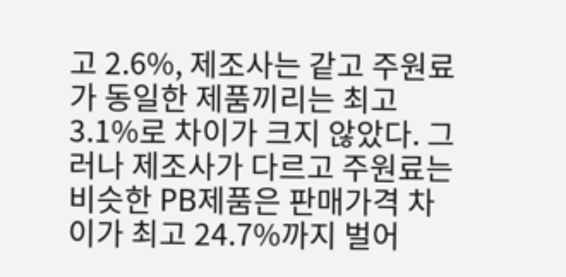고 2.6%, 제조사는 같고 주원료가 동일한 제품끼리는 최고 3.1%로 차이가 크지 않았다. 그러나 제조사가 다르고 주원료는 비슷한 PB제품은 판매가격 차이가 최고 24.7%까지 벌어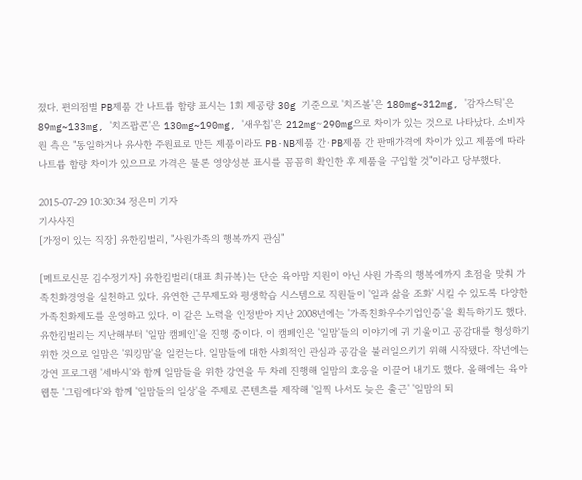졌다. 편의점별 PB제품 간 나트륨 함량 표시는 1회 제공량 30g 기준으로 '치즈볼'은 180mg~312mg, '감자스틱'은 89mg~133mg, '치즈팝콘'은 130mg~190mg, '새우칩'은 212mg∼290mg으로 차이가 있는 것으로 나타났다. 소비자원 측은 "동일하거나 유사한 주원료로 만든 제품이라도 PB·NB제품 간·PB제품 간 판매가격에 차이가 있고 제품에 따라 나트륨 함량 차이가 있으므로 가격은 물론 영양성분 표시를 꼼꼼히 확인한 후 제품을 구입할 것"이라고 당부했다.

2015-07-29 10:30:34 정은미 기자
기사사진
[가정이 있는 직장] 유한킴벌리, "사원가족의 행복까지 관심"

[메트로신문 김수정기자] 유한킴벌리(대표 최규복)는 단순 육아맘 지원이 아닌 사원 가족의 행복에까지 초점을 맞춰 가족친화경영을 실천하고 있다. 유연한 근무제도와 평생학습 시스템으로 직원들이 '일과 삶을 조화' 시킬 수 있도록 다양한 가족친화제도를 운영하고 있다. 이 같은 노력을 인정받아 지난 2008년에는 '가족친화우수기업인증'을 획득하기도 했다. 유한킴벌리는 지난해부터 '일맘 캠페인'을 진행 중이다. 이 캠페인은 '일맘'들의 이야기에 귀 기울이고 공감대를 형성하기 위한 것으로 일맘은 '워킹맘'을 일컫는다. 일맘들에 대한 사회적인 관심과 공감을 불러일으키기 위해 시작됐다. 작년에는 강연 프로그램 '세바시'와 함께 일맘들을 위한 강연을 두 차례 진행해 일맘의 호응을 이끌어 내기도 했다. 올해에는 육아웹툰 '그림에다'와 함께 '일맘들의 일상'을 주제로 콘텐츠를 제작해 '일찍 나서도 늦은 출근' '일맘의 퇴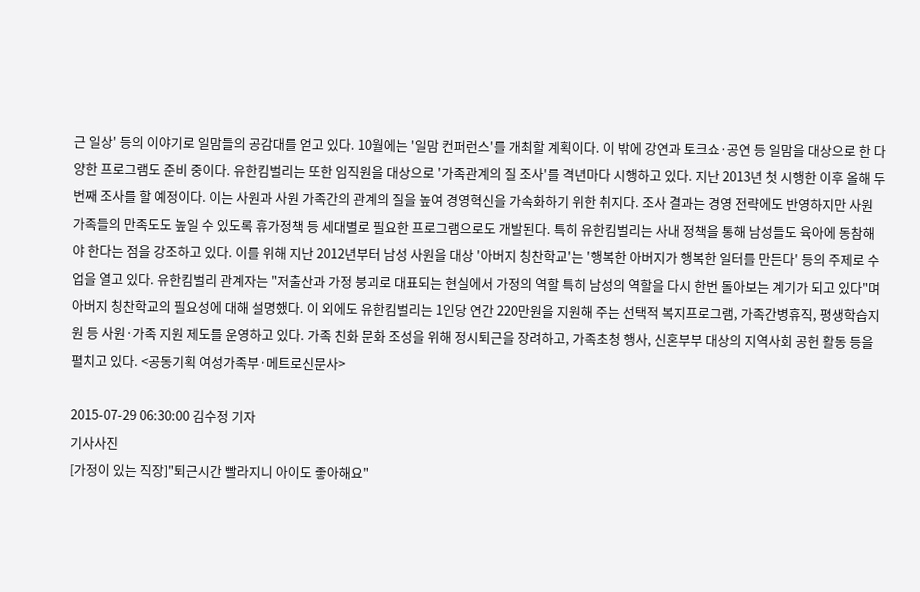근 일상' 등의 이야기로 일맘들의 공감대를 얻고 있다. 10월에는 '일맘 컨퍼런스'를 개최할 계획이다. 이 밖에 강연과 토크쇼·공연 등 일맘을 대상으로 한 다양한 프로그램도 준비 중이다. 유한킴벌리는 또한 임직원을 대상으로 '가족관계의 질 조사'를 격년마다 시행하고 있다. 지난 2013년 첫 시행한 이후 올해 두 번째 조사를 할 예정이다. 이는 사원과 사원 가족간의 관계의 질을 높여 경영혁신을 가속화하기 위한 취지다. 조사 결과는 경영 전략에도 반영하지만 사원 가족들의 만족도도 높일 수 있도록 휴가정책 등 세대별로 필요한 프로그램으로도 개발된다. 특히 유한킴벌리는 사내 정책을 통해 남성들도 육아에 동참해야 한다는 점을 강조하고 있다. 이를 위해 지난 2012년부터 남성 사원을 대상 '아버지 칭찬학교'는 '행복한 아버지가 행복한 일터를 만든다' 등의 주제로 수업을 열고 있다. 유한킴벌리 관계자는 "저출산과 가정 붕괴로 대표되는 현실에서 가정의 역할 특히 남성의 역할을 다시 한번 돌아보는 계기가 되고 있다"며 아버지 칭찬학교의 필요성에 대해 설명했다. 이 외에도 유한킴벌리는 1인당 연간 220만원을 지원해 주는 선택적 복지프로그램, 가족간병휴직, 평생학습지원 등 사원·가족 지원 제도를 운영하고 있다. 가족 친화 문화 조성을 위해 정시퇴근을 장려하고, 가족초청 행사, 신혼부부 대상의 지역사회 공헌 활동 등을 펼치고 있다. <공동기획 여성가족부·메트로신문사>

2015-07-29 06:30:00 김수정 기자
기사사진
[가정이 있는 직장]"퇴근시간 빨라지니 아이도 좋아해요"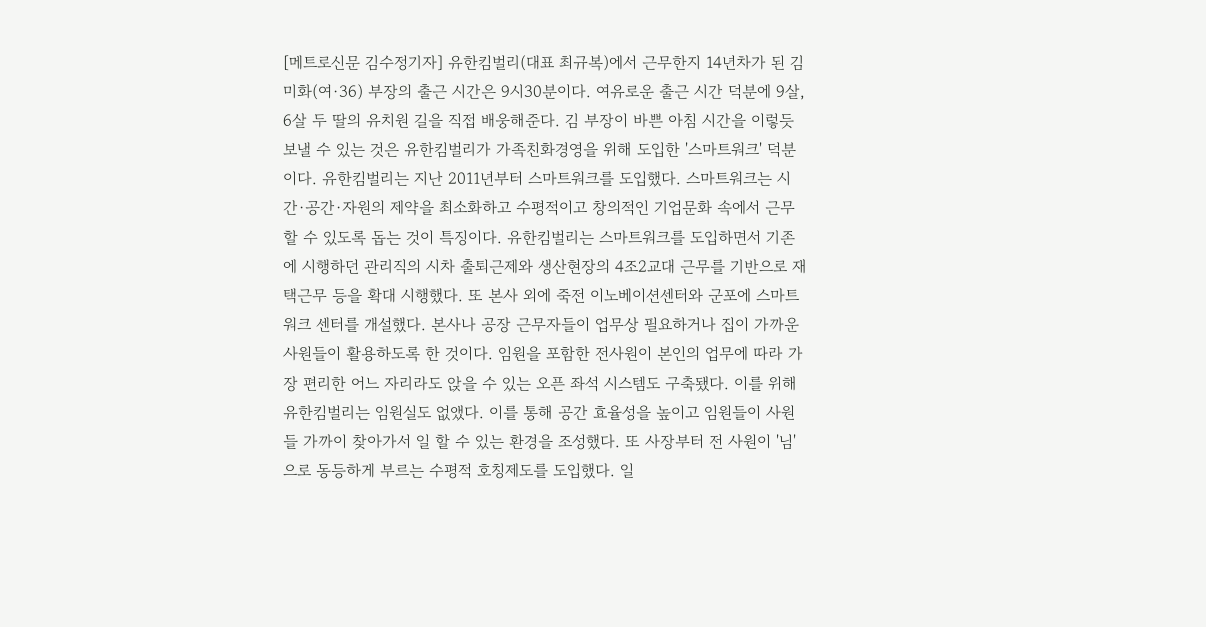[메트로신문 김수정기자] 유한킴벌리(대표 최규복)에서 근무한지 14년차가 된 김미화(여·36) 부장의 출근 시간은 9시30분이다. 여유로운 출근 시간 덕분에 9살, 6살 두 딸의 유치원 길을 직접 배웅해준다. 김 부장이 바쁜 아침 시간을 이렇듯 보낼 수 있는 것은 유한킴벌리가 가족친화경영을 위해 도입한 '스마트워크' 덕분이다. 유한킴벌리는 지난 2011년부터 스마트워크를 도입했다. 스마트워크는 시간·공간·자원의 제약을 최소화하고 수평적이고 창의적인 기업문화 속에서 근무할 수 있도록 돕는 것이 특징이다. 유한킴벌리는 스마트워크를 도입하면서 기존에 시행하던 관리직의 시차 출퇴근제와 생산현장의 4조2교대 근무를 기반으로 재택근무 등을 확대 시행했다. 또 본사 외에 죽전 이노베이션센터와 군포에 스마트워크 센터를 개설했다. 본사나 공장 근무자들이 업무상 필요하거나 집이 가까운 사원들이 활용하도록 한 것이다. 임원을 포함한 전사원이 본인의 업무에 따라 가장 편리한 어느 자리라도 앉을 수 있는 오픈 좌석 시스템도 구축됐다. 이를 위해 유한킴벌리는 임원실도 없앴다. 이를 통해 공간 효율성을 높이고 임원들이 사원들 가까이 찾아가서 일 할 수 있는 환경을 조성했다. 또 사장부터 전 사원이 '님'으로 동등하게 부르는 수평적 호칭제도를 도입했다. 일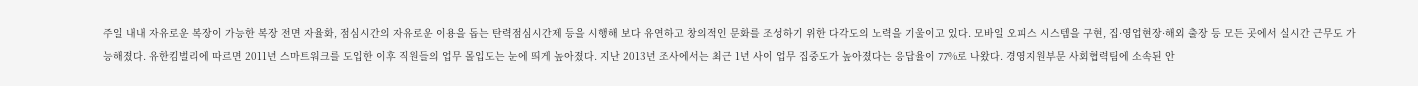주일 내내 자유로운 복장이 가능한 복장 전면 자율화, 점심시간의 자유로운 이용을 돕는 탄력점심시간제 등을 시행해 보다 유연하고 창의적인 문화를 조성하기 위한 다각도의 노력을 기울이고 있다. 모바일 오피스 시스템을 구현, 집·영업현장·해외 출장 등 모든 곳에서 실시간 근무도 가능해졌다. 유한킴벌리에 따르면 2011년 스마트워크를 도입한 이후 직원들의 업무 몰입도는 눈에 띄게 높아졌다. 지난 2013년 조사에서는 최근 1년 사이 업무 집중도가 높아졌다는 응답율이 77%로 나왔다. 경영지원부문 사회협력팀에 소속된 안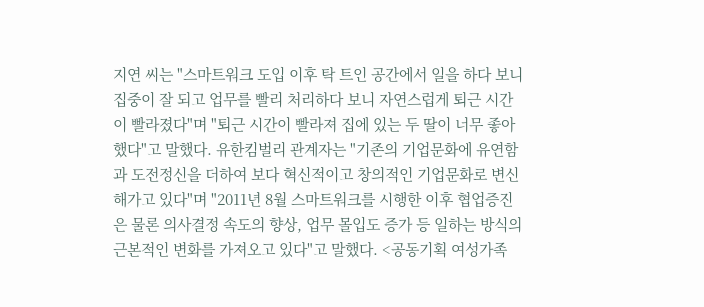지연 씨는 "스마트워크 도입 이후 탁 트인 공간에서 일을 하다 보니 집중이 잘 되고 업무를 빨리 처리하다 보니 자연스럽게 퇴근 시간이 빨라졌다"며 "퇴근 시간이 빨라져 집에 있는 두 딸이 너무 좋아했다"고 말했다. 유한킴벌리 관계자는 "기존의 기업문화에 유연함과 도전정신을 더하여 보다 혁신적이고 창의적인 기업문화로 변신해가고 있다"며 "2011년 8월 스마트워크를 시행한 이후 협업증진은 물론 의사결정 속도의 향상, 업무 몰입도 증가 등 일하는 방식의 근본적인 변화를 가져오고 있다"고 말했다. <공동기획 여성가족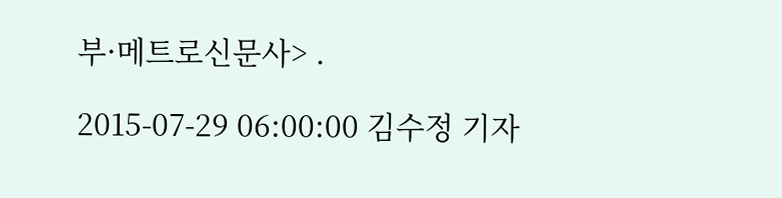부·메트로신문사> .

2015-07-29 06:00:00 김수정 기자